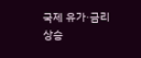국제 유가·금리 상승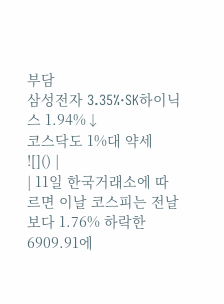부담
삼성전자 3.35%·SK하이닉스 1.94%↓
코스닥도 1%대 약세
![]() |
| 11일 한국거래소에 따르면 이날 코스피는 전날보다 1.76% 하락한 6909.91에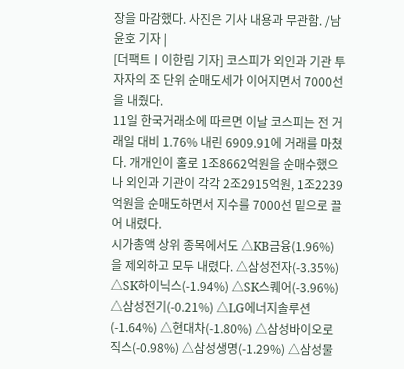장을 마감했다. 사진은 기사 내용과 무관함. /남윤호 기자 |
[더팩트ㅣ이한림 기자] 코스피가 외인과 기관 투자자의 조 단위 순매도세가 이어지면서 7000선을 내줬다.
11일 한국거래소에 따르면 이날 코스피는 전 거래일 대비 1.76% 내린 6909.91에 거래를 마쳤다. 개개인이 홀로 1조8662억원을 순매수했으나 외인과 기관이 각각 2조2915억원, 1조2239억원을 순매도하면서 지수를 7000선 밑으로 끌어 내렸다.
시가총액 상위 종목에서도 △KB금융(1.96%)을 제외하고 모두 내렸다. △삼성전자(-3.35%) △SK하이닉스(-1.94%) △SK스퀘어(-3.96%) △삼성전기(-0.21%) △LG에너지솔루션(-1.64%) △현대차(-1.80%) △삼성바이오로직스(-0.98%) △삼성생명(-1.29%) △삼성물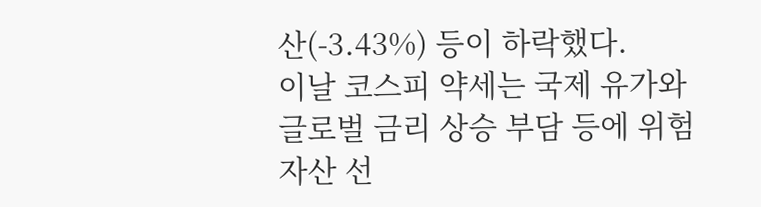산(-3.43%) 등이 하락했다.
이날 코스피 약세는 국제 유가와 글로벌 금리 상승 부담 등에 위험 자산 선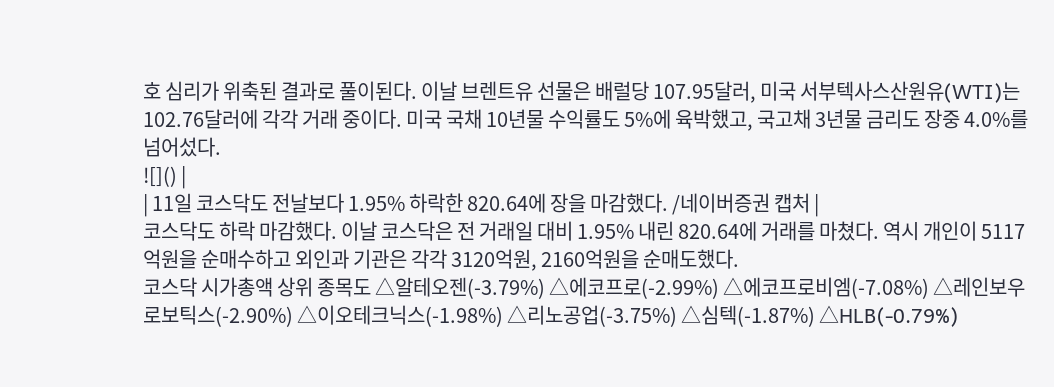호 심리가 위축된 결과로 풀이된다. 이날 브렌트유 선물은 배럴당 107.95달러, 미국 서부텍사스산원유(WTI)는 102.76달러에 각각 거래 중이다. 미국 국채 10년물 수익률도 5%에 육박했고, 국고채 3년물 금리도 장중 4.0%를 넘어섰다.
![]() |
| 11일 코스닥도 전날보다 1.95% 하락한 820.64에 장을 마감했다. /네이버증권 캡처 |
코스닥도 하락 마감했다. 이날 코스닥은 전 거래일 대비 1.95% 내린 820.64에 거래를 마쳤다. 역시 개인이 5117억원을 순매수하고 외인과 기관은 각각 3120억원, 2160억원을 순매도했다.
코스닥 시가총액 상위 종목도 △알테오젠(-3.79%) △에코프로(-2.99%) △에코프로비엠(-7.08%) △레인보우로보틱스(-2.90%) △이오테크닉스(-1.98%) △리노공업(-3.75%) △심텍(-1.87%) △HLB(-0.79%)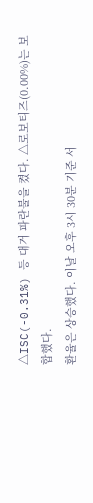△ISC(-0.31%) 등 대거 파란불을 켰다. △로보티즈(0.00%)는 보합했다.
환율은 상승했다. 이날 오후 3시 30분 기준 서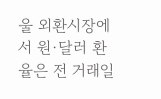울 외환시장에서 원·달러 환율은 전 거래일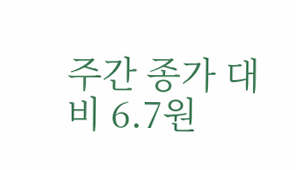주간 종가 대비 6.7원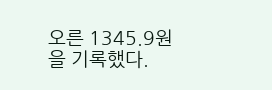오른 1345.9원을 기록했다.